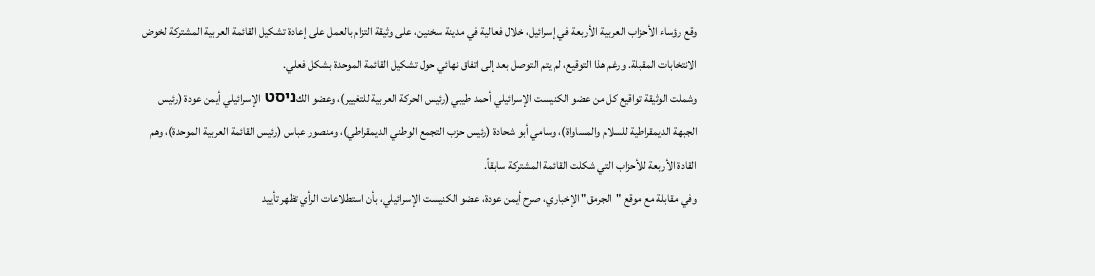وقع رؤساء الأحزاب العربية الأربعة في إسرائيل، خلال فعالية في مدينة سخنين، على وثيقة التزام بالعمل على إعادة تشكيل القائمة العربية المشتركة لخوض الانتخابات المقبلة. ورغم هذا التوقيع، لم يتم التوصل بعد إلى اتفاق نهائي حول تشكيل القائمة الموحدة بشكل فعلي.
وشملت الوثيقة تواقيع كل من عضو الكنيست الإسرائيلي أحمد طيبي (رئيس الحركة العربية للتغيير)، وعضو الكניסט الإسرائيلي أيمن عودة (رئيس الجبهة الديمقراطية للسلام والمساواة)، وسامي أبو شحادة (رئيس حزب التجمع الوطني الديمقراطي)، ومنصور عباس (رئيس القائمة العربية الموحدة)، وهم القادة الأربعة للأحزاب التي شكلت القائمة المشتركة سابقاً.
وفي مقابلة مع موقع "الجرمق" الإخباري، صرح أيمن عودة، عضو الكنيست الإسرائيلي، بأن استطلاعات الرأي تظهر تأييد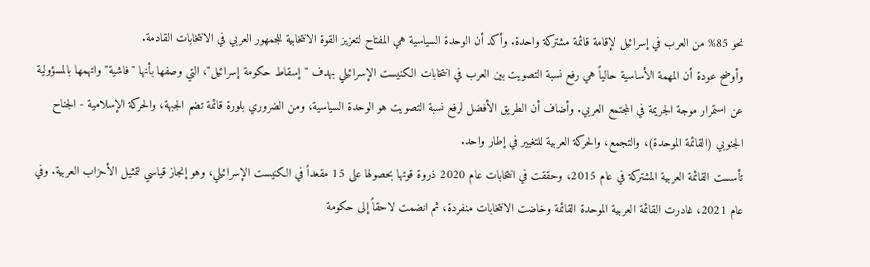نحو 85% من العرب في إسرائيل لإقامة قائمة مشتركة واحدة. وأكد أن الوحدة السياسية هي المفتاح لتعزيز القوة الانتخابية للجمهور العربي في الانتخابات القادمة.
وأوضح عودة أن المهمة الأساسية حالياً هي رفع نسبة التصويت بين العرب في انتخابات الكنيست الإسرائيلي بهدف "إسقاط حكومة إسرائيل"، التي وصفها بأنها "فاشية" واتهمها بالمسؤولية عن استمرار موجة الجريمة في المجتمع العربي. وأضاف أن الطريق الأفضل لرفع نسبة التصويت هو الوحدة السياسية، ومن الضروري بلورة قائمة تضم الجبهة، والحركة الإسلامية - الجناح الجنوبي (القائمة الموحدة)، والتجمع، والحركة العربية للتغيير في إطار واحد.
تأسست القائمة العربية المشتركة في عام 2015، وحققت في انتخابات عام 2020 ذروة قوتها بحصولها على 15 مقعداً في الكنيست الإسرائيلي، وهو إنجاز قياسي لتمثيل الأحزاب العربية. وفي عام 2021، غادرت القائمة العربية الموحدة القائمة وخاضت الانتخابات منفردة، ثم انضمت لاحقاً إلى حكومة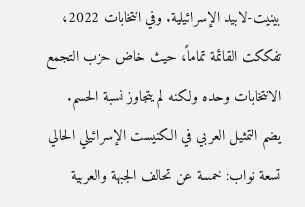بينيت-لابيد الإسرائيلية. وفي انتخابات 2022، تفككت القائمة تماماً، حيث خاض حزب التجمع الانتخابات وحده ولكنه لم يتجاوز نسبة الحسم.
يضم التمثيل العربي في الكنيست الإسرائيلي الحالي تسعة نواب: خمسة عن تحالف الجبهة والعربية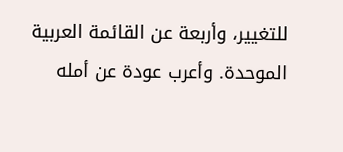للتغيير، وأربعة عن القائمة العربية الموحدة. وأعرب عودة عن أمله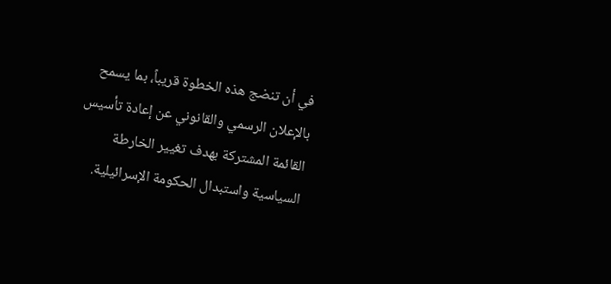في أن تنضج هذه الخطوة قريباً، بما يسمح بالإعلان الرسمي والقانوني عن إعادة تأسيس القائمة المشتركة بهدف تغيير الخارطة السياسية واستبدال الحكومة الإسرائيلية.